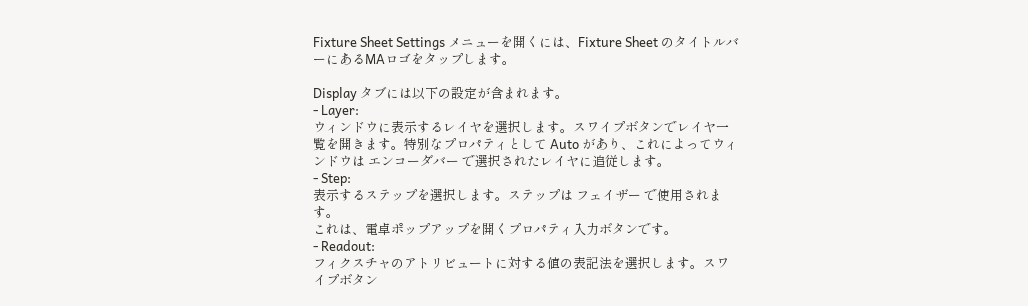Fixture Sheet Settings メニューを開くには、Fixture Sheet のタイトルバーにあるMAロゴをタップします。

Display タブには以下の設定が含まれます。
- Layer:
ウィンドウに表示するレイヤを選択します。スワイプボタンでレイヤ一覧を開きます。特別なプロパティとして Auto があり、これによってウィンドウは エンコーダバー で選択されたレイヤに追従します。
- Step:
表示するステップを選択します。ステップは フェイザー で使用されます。
これは、電卓ポップアップを開くプロパティ入力ボタンです。
- Readout:
フィクスチャのアトリビュートに対する値の表記法を選択します。スワイプボタン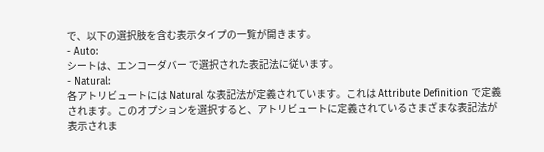で、以下の選択肢を含む表示タイプの一覧が開きます。
- Auto:
シートは、エンコーダバー で選択された表記法に従います。
- Natural:
各アトリビュートには Natural な表記法が定義されています。これは Attribute Definition で定義されます。このオプションを選択すると、アトリビュートに定義されているさまざまな表記法が表示されま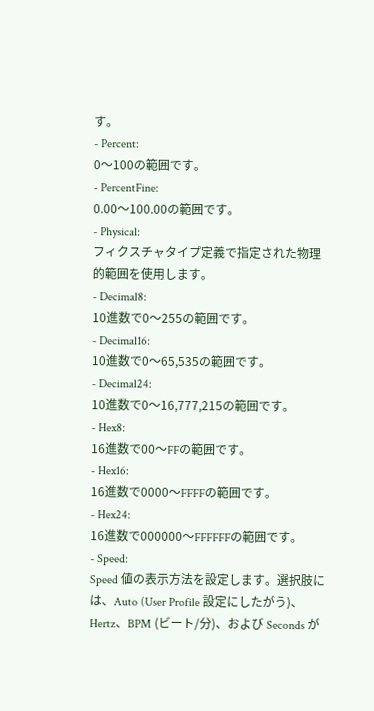す。
- Percent:
0〜100の範囲です。
- PercentFine:
0.00〜100.00の範囲です。
- Physical:
フィクスチャタイプ定義で指定された物理的範囲を使用します。
- Decimal8:
10進数で0〜255の範囲です。
- Decimal16:
10進数で0〜65,535の範囲です。
- Decimal24:
10進数で0〜16,777,215の範囲です。
- Hex8:
16進数で00〜FFの範囲です。
- Hex16:
16進数で0000〜FFFFの範囲です。
- Hex24:
16進数で000000〜FFFFFFの範囲です。
- Speed:
Speed 値の表示方法を設定します。選択肢には、Auto (User Profile 設定にしたがう)、Hertz、BPM (ビート/分)、および Seconds が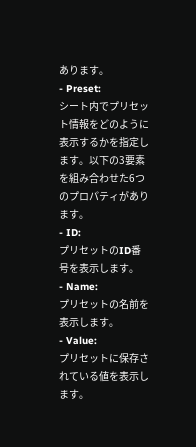あります。
- Preset:
シート内でプリセット情報をどのように表示するかを指定します。以下の3要素を組み合わせた6つのプロパティがあります。
- ID:
プリセットのID番号を表示します。
- Name:
プリセットの名前を表示します。
- Value:
プリセットに保存されている値を表示します。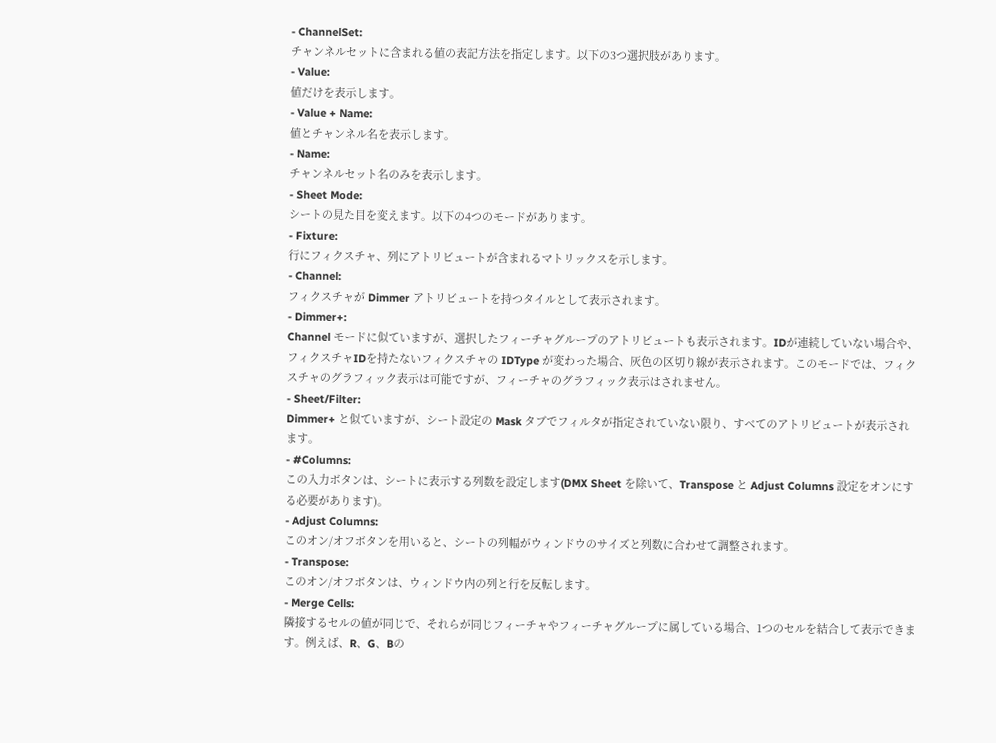- ChannelSet:
チャンネルセットに含まれる値の表記方法を指定します。以下の3つ選択肢があります。
- Value:
値だけを表示します。
- Value + Name:
値とチャンネル名を表示します。
- Name:
チャンネルセット名のみを表示します。
- Sheet Mode:
シートの見た目を変えます。以下の4つのモードがあります。
- Fixture:
行にフィクスチャ、列にアトリビュートが含まれるマトリックスを示します。
- Channel:
フィクスチャが Dimmer アトリビュートを持つタイルとして表示されます。
- Dimmer+:
Channel モードに似ていますが、選択したフィーチャグループのアトリビュートも表示されます。IDが連続していない場合や、フィクスチャIDを持たないフィクスチャの IDType が変わった場合、灰色の区切り線が表示されます。このモードでは、フィクスチャのグラフィック表示は可能ですが、フィーチャのグラフィック表示はされません。
- Sheet/Filter:
Dimmer+ と似ていますが、シート設定の Mask タブでフィルタが指定されていない限り、すべてのアトリビュートが表示されます。
- #Columns:
この入力ボタンは、シートに表示する列数を設定します(DMX Sheet を除いて、Transpose と Adjust Columns 設定をオンにする必要があります)。
- Adjust Columns:
このオン/オフボタンを用いると、シートの列幅がウィンドウのサイズと列数に合わせて調整されます。
- Transpose:
このオン/オフボタンは、ウィンドウ内の列と行を反転します。
- Merge Cells:
隣接するセルの値が同じで、それらが同じフィーチャやフィーチャグループに属している場合、1つのセルを結合して表示できます。例えば、R、G、Bの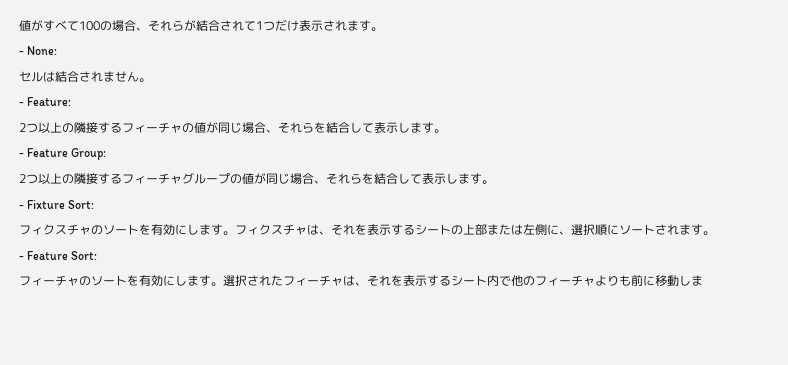値がすべて100の場合、それらが結合されて1つだけ表示されます。
- None:
セルは結合されません。
- Feature:
2つ以上の隣接するフィーチャの値が同じ場合、それらを結合して表示します。
- Feature Group:
2つ以上の隣接するフィーチャグループの値が同じ場合、それらを結合して表示します。
- Fixture Sort:
フィクスチャのソートを有効にします。フィクスチャは、それを表示するシートの上部または左側に、選択順にソートされます。
- Feature Sort:
フィーチャのソートを有効にします。選択されたフィーチャは、それを表示するシート内で他のフィーチャよりも前に移動しま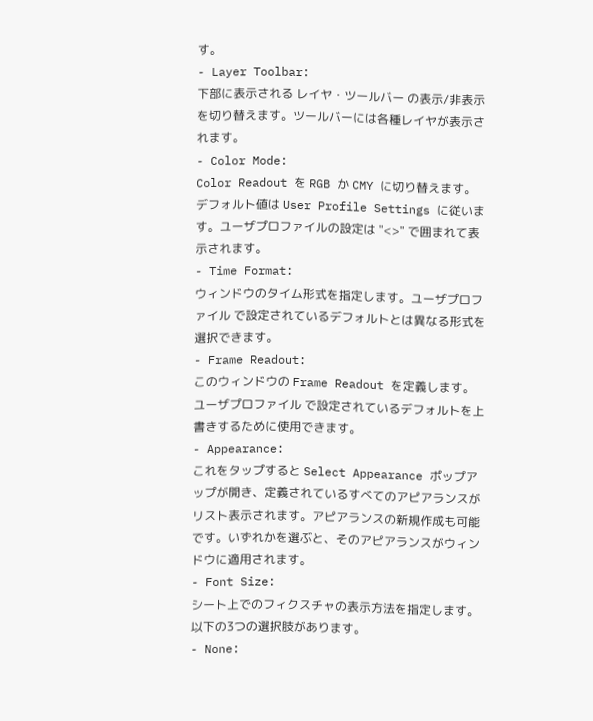す。
- Layer Toolbar:
下部に表示される レイヤ・ツールバー の表示/非表示を切り替えます。ツールバーには各種レイヤが表示されます。
- Color Mode:
Color Readout を RGB か CMY に切り替えます。デフォルト値は User Profile Settings に従います。ユーザプロファイルの設定は "<>" で囲まれて表示されます。
- Time Format:
ウィンドウのタイム形式を指定します。ユーザプロファイル で設定されているデフォルトとは異なる形式を選択できます。
- Frame Readout:
このウィンドウの Frame Readout を定義します。ユーザプロファイル で設定されているデフォルトを上書きするために使用できます。
- Appearance:
これをタップすると Select Appearance ポップアップが開き、定義されているすべてのアピアランスがリスト表示されます。アピアランスの新規作成も可能です。いずれかを選ぶと、そのアピアランスがウィンドウに適用されます。
- Font Size:
シート上でのフィクスチャの表示方法を指定します。以下の3つの選択肢があります。
- None: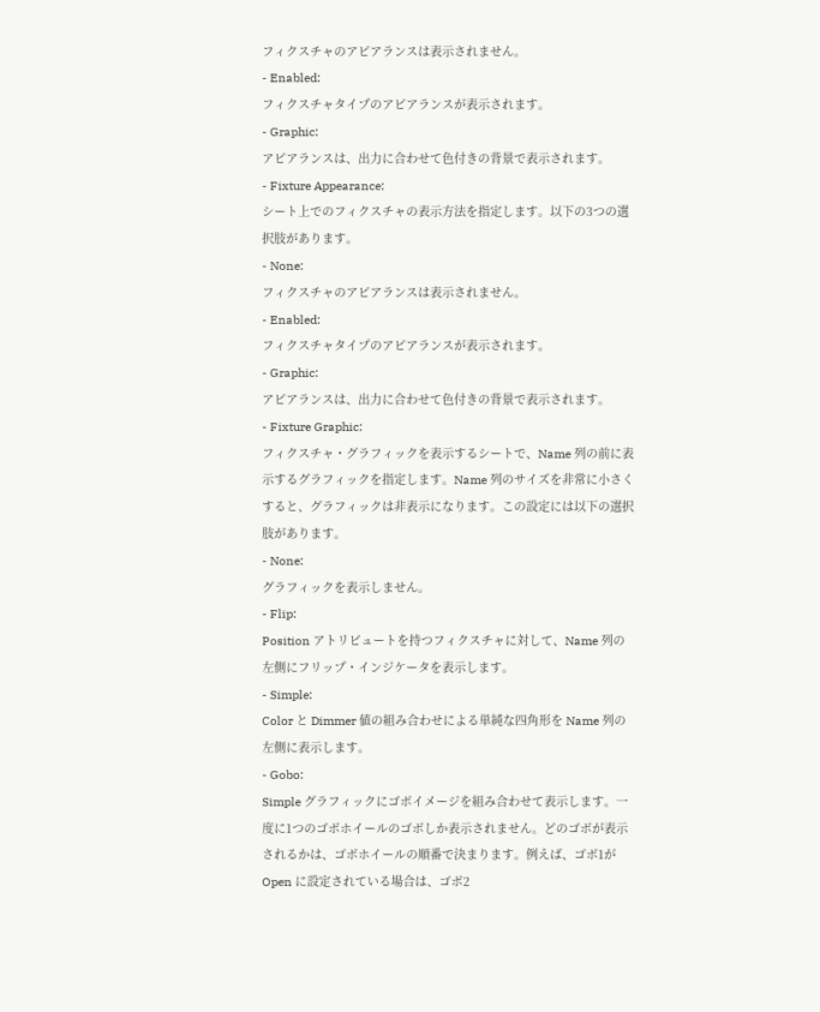フィクスチャのアピアランスは表示されません。
- Enabled:
フィクスチャタイプのアピアランスが表示されます。
- Graphic:
アピアランスは、出力に合わせて色付きの背景で表示されます。
- Fixture Appearance:
シート上でのフィクスチャの表示方法を指定します。以下の3つの選択肢があります。
- None:
フィクスチャのアピアランスは表示されません。
- Enabled:
フィクスチャタイプのアピアランスが表示されます。
- Graphic:
アピアランスは、出力に合わせて色付きの背景で表示されます。
- Fixture Graphic:
フィクスチャ・グラフィックを表示するシートで、Name 列の前に表示するグラフィックを指定します。Name 列のサイズを非常に小さくすると、グラフィックは非表示になります。この設定には以下の選択肢があります。
- None:
グラフィックを表示しません。
- Flip:
Position アトリビュートを持つフィクスチャに対して、Name 列の左側にフリップ・インジケータを表示します。
- Simple:
Color と Dimmer 値の組み合わせによる単純な四角形を Name 列の左側に表示します。
- Gobo:
Simple グラフィックにゴボイメージを組み合わせて表示します。一度に1つのゴボホイールのゴボしか表示されません。どのゴボが表示されるかは、ゴボホイールの順番で決まります。例えば、ゴボ1が Open に設定されている場合は、ゴボ2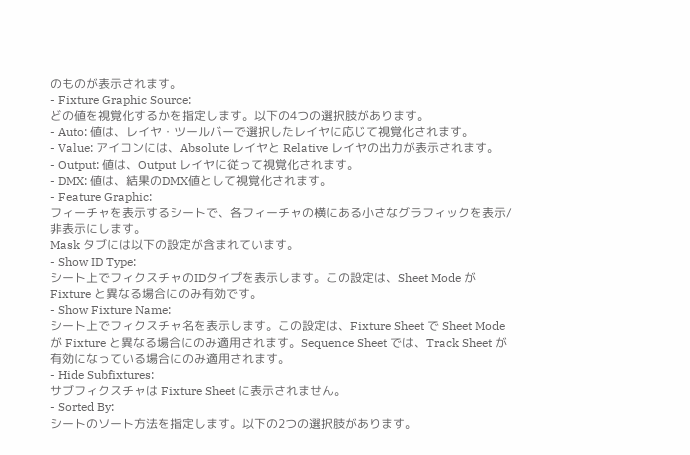のものが表示されます。
- Fixture Graphic Source:
どの値を視覚化するかを指定します。以下の4つの選択肢があります。
- Auto: 値は、レイヤ・ツールバーで選択したレイヤに応じて視覚化されます。
- Value: アイコンには、Absolute レイヤと Relative レイヤの出力が表示されます。
- Output: 値は、Output レイヤに従って視覚化されます。
- DMX: 値は、結果のDMX値として視覚化されます。
- Feature Graphic:
フィーチャを表示するシートで、各フィーチャの横にある小さなグラフィックを表示/非表示にします。
Mask タブには以下の設定が含まれています。
- Show ID Type:
シート上でフィクスチャのIDタイプを表示します。この設定は、Sheet Mode が Fixture と異なる場合にのみ有効です。
- Show Fixture Name:
シート上でフィクスチャ名を表示します。この設定は、Fixture Sheet で Sheet Mode が Fixture と異なる場合にのみ適用されます。Sequence Sheet では、Track Sheet が有効になっている場合にのみ適用されます。
- Hide Subfixtures:
サブフィクスチャは Fixture Sheet に表示されません。
- Sorted By:
シートのソート方法を指定します。以下の2つの選択肢があります。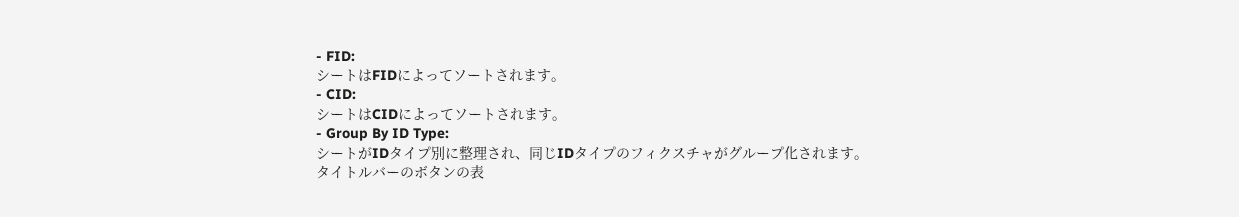- FID:
シートはFIDによってソートされます。
- CID:
シートはCIDによってソートされます。
- Group By ID Type:
シートがIDタイプ別に整理され、同じIDタイプのフィクスチャがグループ化されます。
タイトルバーのボタンの表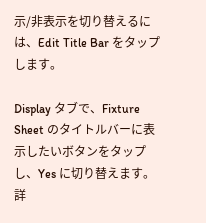示/非表示を切り替えるには、Edit Title Bar をタップします。

Display タブで、Fixture Sheet のタイトルバーに表示したいボタンをタップし、Yes に切り替えます。詳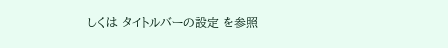しくは タイトルバーの設定 を参照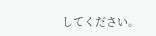してください。